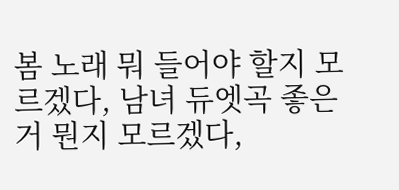봄 노래 뭐 들어야 할지 모르겠다, 남녀 듀엣곡 좋은 거 뭔지 모르겠다,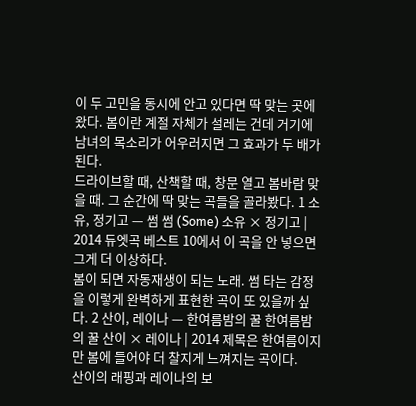이 두 고민을 동시에 안고 있다면 딱 맞는 곳에 왔다. 봄이란 계절 자체가 설레는 건데 거기에 남녀의 목소리가 어우러지면 그 효과가 두 배가 된다.
드라이브할 때, 산책할 때, 창문 열고 봄바람 맞을 때. 그 순간에 딱 맞는 곡들을 골라봤다. 1 소유, 정기고 — 썸 썸 (Some) 소유 × 정기고 | 2014 듀엣곡 베스트 10에서 이 곡을 안 넣으면 그게 더 이상하다.
봄이 되면 자동재생이 되는 노래. 썸 타는 감정을 이렇게 완벽하게 표현한 곡이 또 있을까 싶다. 2 산이, 레이나 — 한여름밤의 꿀 한여름밤의 꿀 산이 × 레이나 | 2014 제목은 한여름이지만 봄에 들어야 더 찰지게 느껴지는 곡이다.
산이의 래핑과 레이나의 보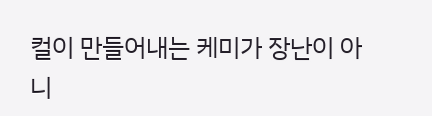컬이 만들어내는 케미가 장난이 아니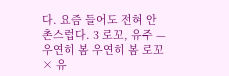다. 요즘 들어도 전혀 안 촌스럽다. 3 로꼬, 유주 — 우연히 봄 우연히 봄 로꼬 × 유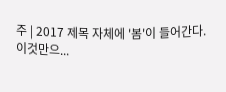주 | 2017 제목 자체에 '봄'이 들어간다.
이것만으...